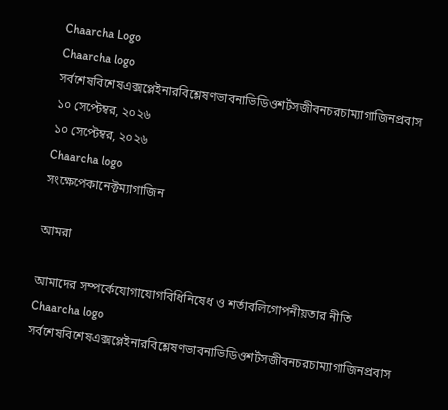Chaarcha Logo
Chaarcha logo
সর্বশেষবিশেষএক্সপ্লেইনারবিশ্লেষণভাবনাভিডিওশর্টসজীবনচরচাম্যাগাজিনপ্রবাস
১০ সেপ্টেম্বর, ২০২৬
১০ সেপ্টেম্বর, ২০২৬
Chaarcha logo
সংক্ষেপেকানেক্টম্যাগাজিন

আমরা

আমাদের সম্পর্কেযোগাযোগবিধিনিষেধ ও শর্তাবলিগোপনীয়তার নীতি
Chaarcha logo
সর্বশেষবিশেষএক্সপ্লেইনারবিশ্লেষণভাবনাভিডিওশর্টসজীবনচরচাম্যাগাজিনপ্রবাস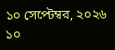১০ সেপ্টেম্বর, ২০২৬
১০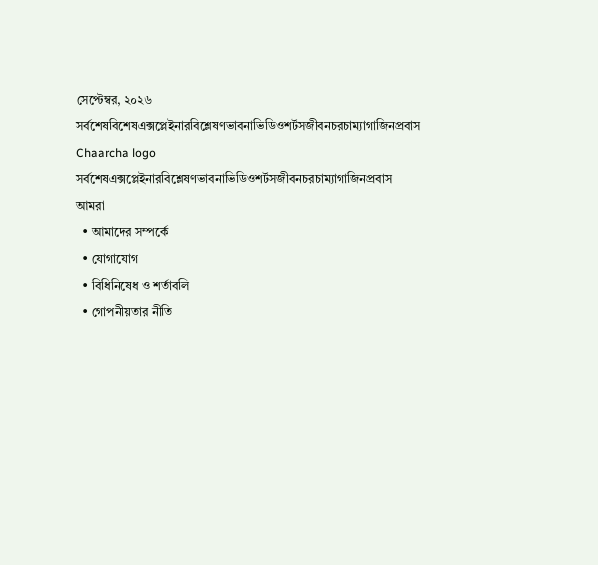সেপ্টেম্বর, ২০২৬
সর্বশেষবিশেষএক্সপ্লেইনারবিশ্লেষণভাবনাভিডিওশর্টসজীবনচরচাম্যাগাজিনপ্রবাস
Chaarcha logo
সর্বশেষএক্সপ্লেইনারবিশ্লেষণভাবনাভিডিওশর্টসজীবনচরচাম্যাগাজিনপ্রবাস
আমরা
  • আমাদের সম্পর্কে
  • যোগাযোগ
  • বিধিনিষেধ ও শর্তাবলি
  • গোপনীয়তার নীতি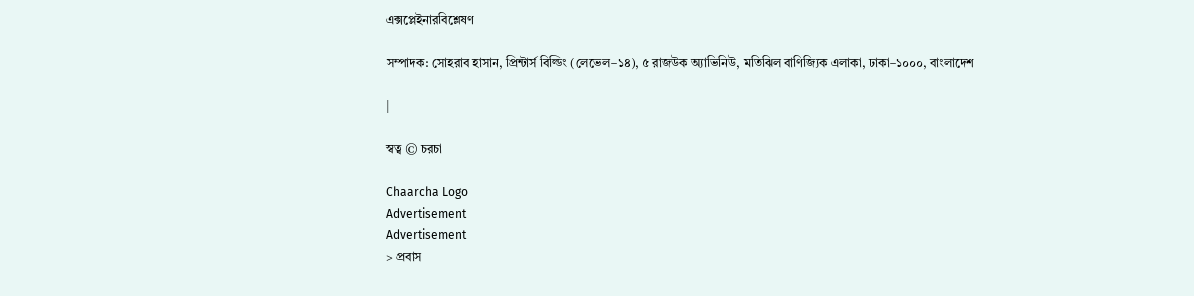এক্সপ্লেইনারবিশ্লেষণ

সম্পাদক: সোহরাব হাসান, প্রিন্টার্স বিল্ডিং (লেভেল–১৪), ৫ রাজউক অ্যাভিনিউ, মতিঝিল বাণিজ্যিক এলাকা, ঢাকা–১০০০, বাংলাদেশ

|

স্বত্ব © চরচা

Chaarcha Logo
Advertisement
Advertisement
> প্রবাস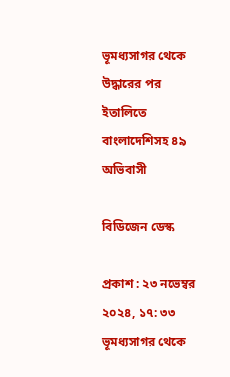ভূমধ্যসাগর থেকে উদ্ধারের পর ইতালিতে বাংলাদেশিসহ ৪৯ অভিবাসী

বিডিজেন ডেস্ক

প্রকাশ : ২৩ নভেম্বর ২০২৪, ১৭: ৩৩
ভূমধ্যসাগর থেকে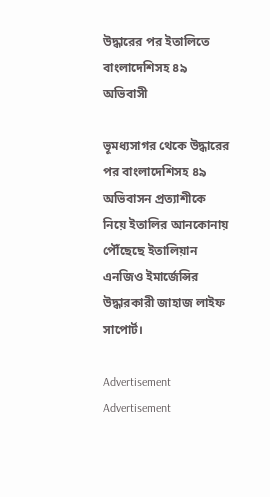উদ্ধারের পর ইতালিতে বাংলাদেশিসহ ৪৯ অভিবাসী

ভূমধ্যসাগর থেকে উদ্ধারের পর বাংলাদেশিসহ ৪৯ অভিবাসন প্রত্যাশীকে নিয়ে ইতালির আনকোনায় পৌঁছেছে ইতালিয়ান এনজিও ইমার্জেন্সির উদ্ধারকারী জাহাজ লাইফ সাপোর্ট।

Advertisement
Advertisement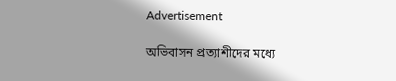Advertisement

অভিবাসন প্রত্যাশীদের মধ্যে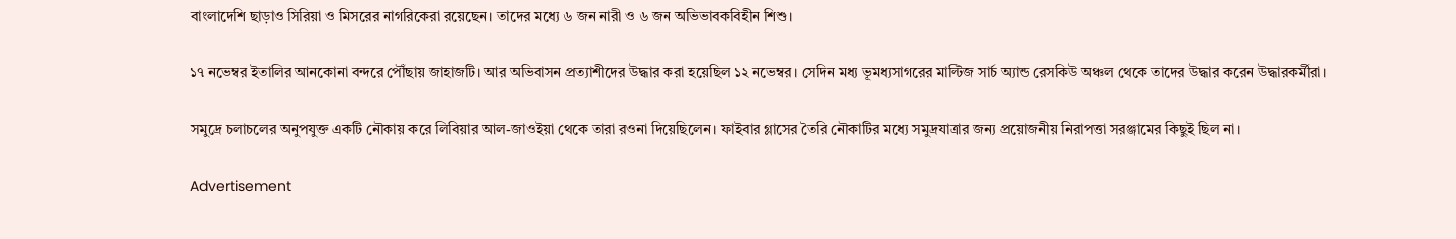বাংলাদেশি ছাড়াও সিরিয়া ও মিসরের নাগরিকেরা রয়েছেন। তাদের মধ্যে ৬ জন নারী ও ৬ জন অভিভাবকবিহীন শিশু।

১৭ নভেম্বর ইতালির আনকোনা বন্দরে পৌঁছায় জাহাজটি। আর অভিবাসন প্রত্যাশীদের উদ্ধার করা হয়েছিল ১২ নভেম্বর। সেদিন মধ্য ভূমধ্যসাগরের মাল্টিজ সার্চ অ্যান্ড রেসকিউ অঞ্চল থেকে তাদের উদ্ধার করেন উদ্ধারকর্মীরা।

সমুদ্রে চলাচলের অনুপযুক্ত একটি নৌকায় করে লিবিয়ার আল-জাওইয়া থেকে তারা রওনা দিয়েছিলেন। ফাইবার গ্লাসের তৈরি নৌকাটির মধ্যে সমুদ্রযাত্রার জন্য প্রয়োজনীয় নিরাপত্তা সরঞ্জামের কিছুই ছিল না।

Advertisement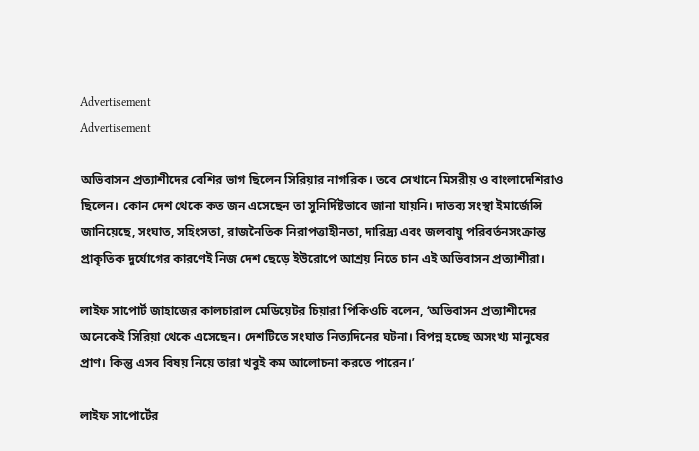Advertisement
Advertisement

অভিবাসন প্রত্যাশীদের বেশির ভাগ ছিলেন সিরিয়ার নাগরিক। তবে সেখানে মিসরীয় ও বাংলাদেশিরাও ছিলেন। কোন দেশ থেকে কত জন এসেছেন তা সুনির্দিষ্টভাবে জানা যায়নি। দাতব্য সংস্থা ইমার্জেন্সি জানিয়েছে, সংঘাত, সহিংসতা, রাজনৈতিক নিরাপত্তাহীনতা, দারিদ্র্য এবং জলবায়ু পরিবর্তনসংক্রান্ত প্রাকৃতিক দুর্যোগের কারণেই নিজ দেশ ছেড়ে ইউরোপে আশ্রয় নিতে চান এই অভিবাসন প্রত্যাশীরা।

লাইফ সাপোর্ট জাহাজের কালচারাল মেডিয়েটর চিয়ারা পিকিওচি বলেন, ‘অভিবাসন প্রত্যাশীদের অনেকেই সিরিয়া থেকে এসেছেন। দেশটিতে সংঘাত নিত্যদিনের ঘটনা। বিপন্ন হচ্ছে অসংখ্য মানুষের প্রাণ। কিন্তু এসব বিষয় নিয়ে তারা খবুই কম আলোচনা করতে পারেন।’

লাইফ সাপোর্টের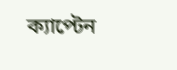ক্যাপ্টেন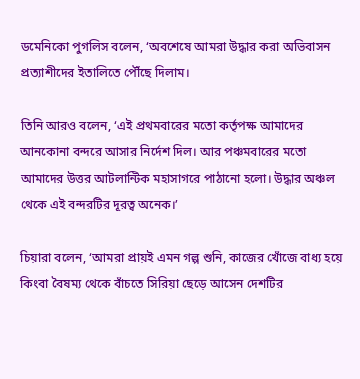ডমেনিকো পুগলিস বলেন, ‘অবশেষে আমরা উদ্ধার করা অভিবাসন প্রত্যাশীদের ইতালিতে পৌঁছে দিলাম।

তিনি আরও বলেন, ‘এই প্রথমবারের মতো কর্তৃপক্ষ আমাদের আনকোনা বন্দরে আসার নির্দেশ দিল। আর পঞ্চমবারের মতো আমাদের উত্তর আটলান্টিক মহাসাগরে পাঠানো হলো। উদ্ধার অঞ্চল থেকে এই বন্দরটির দূরত্ব অনেক।’

চিয়ারা বলেন, ‘আমরা প্রায়ই এমন গল্প শুনি, কাজের খোঁজে বাধ্য হয়ে কিংবা বৈষম্য থেকে বাঁচতে সিরিয়া ছেড়ে আসেন দেশটির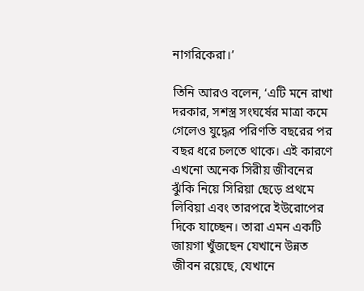নাগরিকেরা।’

তিনি আরও বলেন, ‘এটি মনে রাখা দরকার, সশস্ত্র সংঘর্ষের মাত্রা কমে গেলেও যুদ্ধের পরিণতি বছরের পর বছর ধরে চলতে থাকে। এই কারণে এখনো অনেক সিরীয় জীবনের ঝুঁকি নিয়ে সিরিয়া ছেড়ে প্রথমে লিবিয়া এবং তারপরে ইউরোপের দিকে যাচ্ছেন। তারা এমন একটি জায়গা খুঁজছেন যেখানে উন্নত জীবন রয়েছে, যেখানে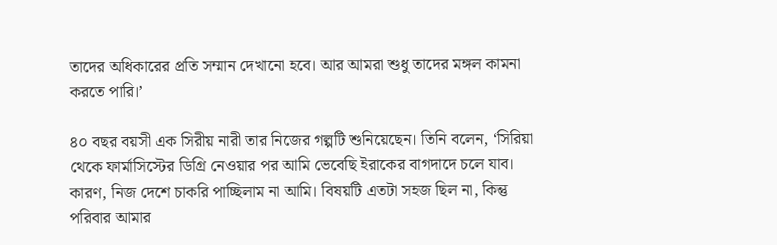তাদের অধিকারের প্রতি সম্মান দেখানো হবে। আর আমরা শুধু তাদের মঙ্গল কামনা করতে পারি।’

৪০ বছর বয়সী এক সিরীয় নারী তার নিজের গল্পটি শুনিয়েছেন। তিনি বলেন, ‘সিরিয়া থেকে ফার্মাসিস্টের ডিগ্রি নেওয়ার পর আমি ভেবেছি ইরাকের বাগদাদে চলে যাব। কারণ, নিজ দেশে চাকরি পাচ্ছিলাম না আমি। বিষয়টি এতটা সহজ ছিল না, কিন্তু পরিবার আমার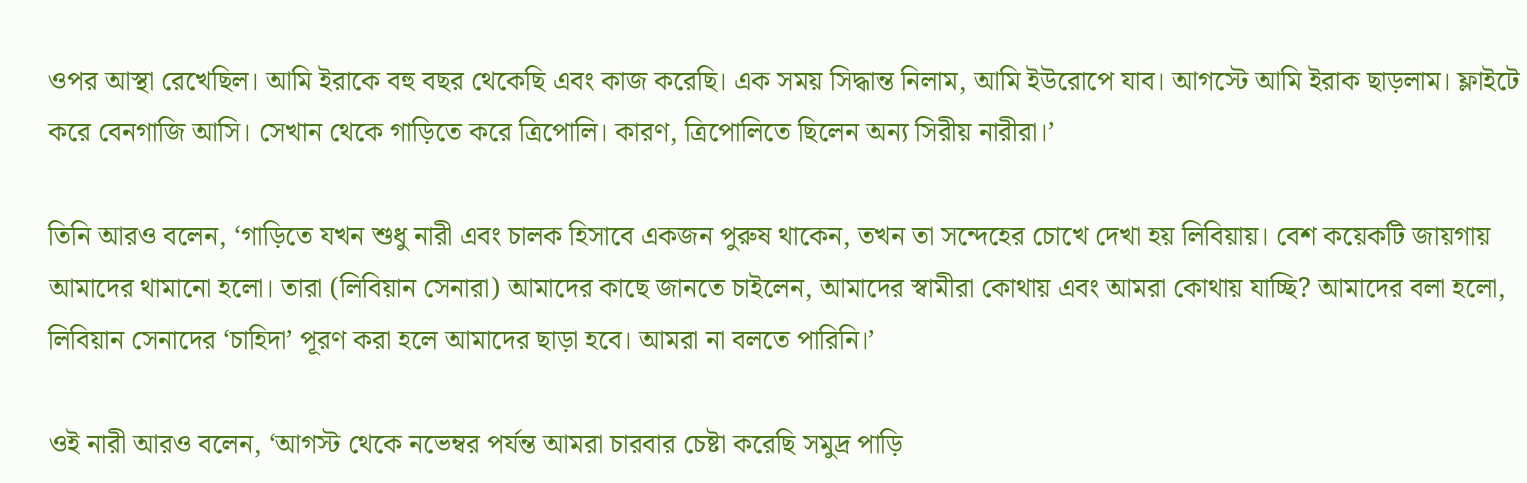ওপর আস্থা রেখেছিল। আমি ইরাকে বহু বছর থেকেছি এবং কাজ করেছি। এক সময় সিদ্ধান্ত নিলাম, আমি ইউরোপে যাব। আগস্টে আমি ইরাক ছাড়লাম। ফ্লাইটে করে বেনগাজি আসি। সেখান থেকে গাড়িতে করে ত্রিপোলি। কারণ, ত্রিপোলিতে ছিলেন অন্য সিরীয় নারীরা।’

তিনি আরও বলেন, ‘গাড়িতে যখন শুধু নারী এবং চালক হিসাবে একজন পুরুষ থাকেন, তখন তা সন্দেহের চোখে দেখা হয় লিবিয়ায়। বেশ কয়েকটি জায়গায় আমাদের থামানো হলো। তারা (লিবিয়ান সেনারা) আমাদের কাছে জানতে চাইলেন, আমাদের স্বামীরা কোথায় এবং আমরা কোথায় যাচ্ছি? আমাদের বলা হলো, লিবিয়ান সেনাদের ‘চাহিদা’ পূরণ করা হলে আমাদের ছাড়া হবে। আমরা না বলতে পারিনি।’

ওই নারী আরও বলেন, ‘আগস্ট থেকে নভেম্বর পর্যন্ত আমরা চারবার চেষ্টা করেছি সমুদ্র পাড়ি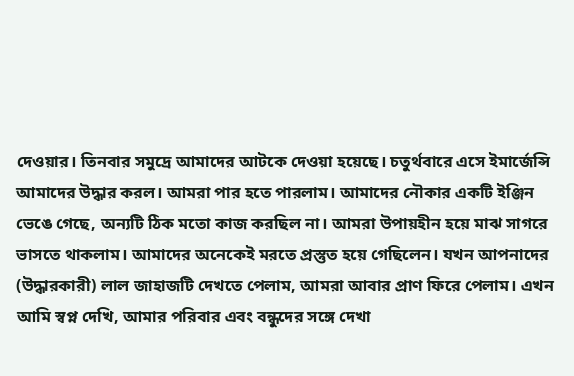দেওয়ার। তিনবার সমুদ্রে আমাদের আটকে দেওয়া হয়েছে। চতুর্থবারে এসে ইমার্জেন্সি আমাদের উদ্ধার করল। আমরা পার হতে পারলাম। আমাদের নৌকার একটি ইঞ্জিন ভেঙে গেছে, অন্যটি ঠিক মতো কাজ করছিল না। আমরা উপায়হীন হয়ে মাঝ সাগরে ভাসতে থাকলাম। আমাদের অনেকেই মরতে প্রস্তুত হয়ে গেছিলেন। যখন আপনাদের (উদ্ধারকারী) লাল জাহাজটি দেখতে পেলাম, আমরা আবার প্রাণ ফিরে পেলাম। এখন আমি স্বপ্ন দেখি, আমার পরিবার এবং বন্ধুদের সঙ্গে দেখা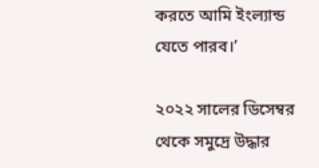করতে আমি ইংল্যান্ড যেতে পারব।’

২০২২ সালের ডিসেম্বর থেকে সমুদ্রে উদ্ধার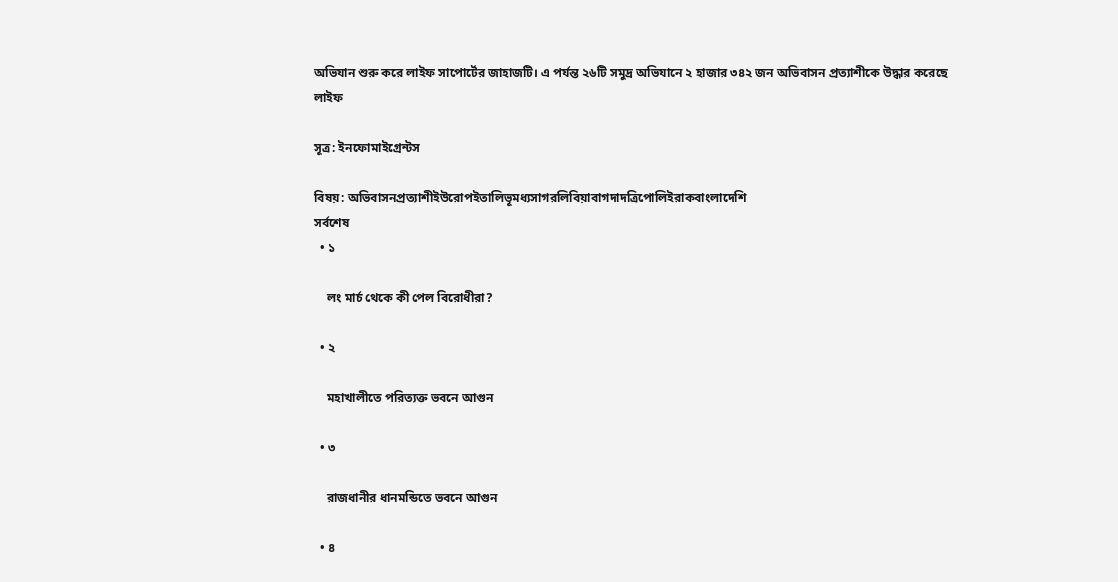অভিযান শুরু করে লাইফ সাপোর্টের জাহাজটি। এ পর্যন্ত ২৬টি সমুদ্র অভিযানে ২ হাজার ৩৪২ জন অভিবাসন প্রত্যাশীকে উদ্ধার করেছে লাইফ

সূত্র: ইনফোমাইগ্রেন্টস

বিষয়: অভিবাসনপ্রত্যাশীইউরোপইতালিভূমধ্যসাগরলিবিয়াবাগদাদত্রিপোলিইরাকবাংলাদেশি
সর্বশেষ
  • ১

    লং মার্চ থেকে কী পেল বিরোধীরা?

  • ২

    মহাখালীতে পরিত্যক্ত ভবনে আগুন

  • ৩

    রাজধানীর ধানমন্ডিতে ভবনে আগুন

  • ৪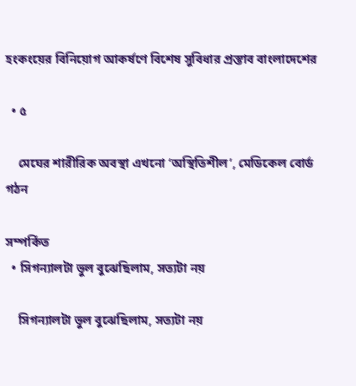হংকংয়ের বিনিয়োগ আকর্ষণে বিশেষ সুবিধার প্রস্তাব বাংলাদেশের

  • ৫

    মেঘের শারীরিক অবস্থা এখনো ‘অস্থিতিশীল’, মেডিকেল বোর্ড গঠন

সম্পর্কিত
  • সিগন্যালটা ভুল বুঝেছিলাম, সত্যটা নয়

    সিগন্যালটা ভুল বুঝেছিলাম, সত্যটা নয়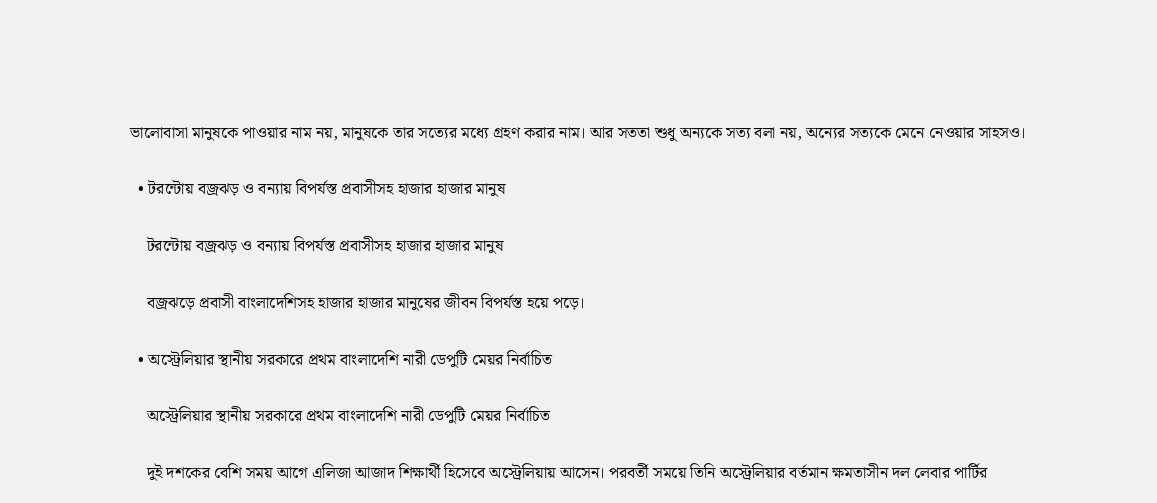ভালোবাসা মানুষকে পাওয়ার নাম নয়, মানুষকে তার সত্যের মধ্যে গ্রহণ করার নাম। আর সততা শুধু অন্যকে সত্য বলা নয়, অন্যের সত্যকে মেনে নেওয়ার সাহসও।

  • টরন্টোয় বজ্রঝড় ও বন্যায় বিপর্যস্ত প্রবাসীসহ হাজার হাজার মানুষ

    টরন্টোয় বজ্রঝড় ও বন্যায় বিপর্যস্ত প্রবাসীসহ হাজার হাজার মানুষ

    বজ্রঝড়ে প্রবাসী বাংলাদেশিসহ হাজার হাজার মানুষের জীবন বিপর্যস্ত হয়ে পড়ে।

  • অস্ট্রেলিয়ার স্থানীয় সরকারে প্রথম বাংলাদেশি নারী ডেপুটি মেয়র নির্বাচিত

    অস্ট্রেলিয়ার স্থানীয় সরকারে প্রথম বাংলাদেশি নারী ডেপুটি মেয়র নির্বাচিত

    দুই দশকের বেশি সময় আগে এলিজা আজাদ শিক্ষার্থী হিসেবে অস্ট্রেলিয়ায় আসেন। পরবর্তী সময়ে তিনি অস্ট্রেলিয়ার বর্তমান ক্ষমতাসীন দল লেবার পার্টির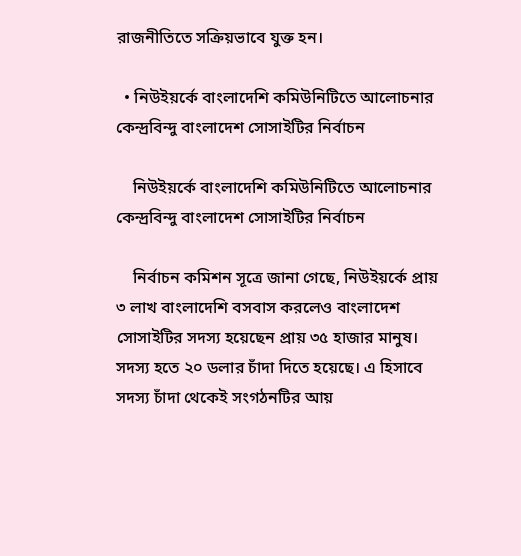রাজনীতিতে সক্রিয়ভাবে যুক্ত হন।

  • নিউইয়র্কে বাংলাদেশি কমিউনিটিতে আলোচনার কেন্দ্রবিন্দু বাংলাদেশ সোসাইটির নির্বাচন

    নিউইয়র্কে বাংলাদেশি কমিউনিটিতে আলোচনার কেন্দ্রবিন্দু বাংলাদেশ সোসাইটির নির্বাচন

    নির্বাচন কমিশন সূত্রে জানা গেছে, নিউইয়র্কে প্রায় ৩ লাখ বাংলাদেশি বসবাস করলেও বাংলাদেশ সোসাইটির সদস্য হয়েছেন প্রায় ৩৫ হাজার মানুষ। সদস্য হতে ২০ ডলার চাঁদা দিতে হয়েছে। এ হিসাবে সদস্য চাঁদা থেকেই সংগঠনটির আয়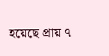হয়েছে প্রায় ৭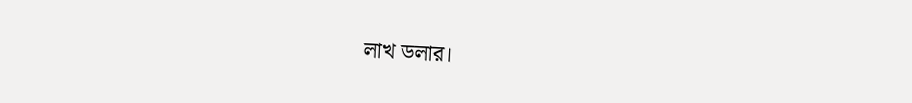লাখ ডলার।